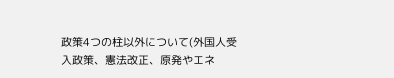政策4つの柱以外について(外国人受入政策、憲法改正、原発やエネ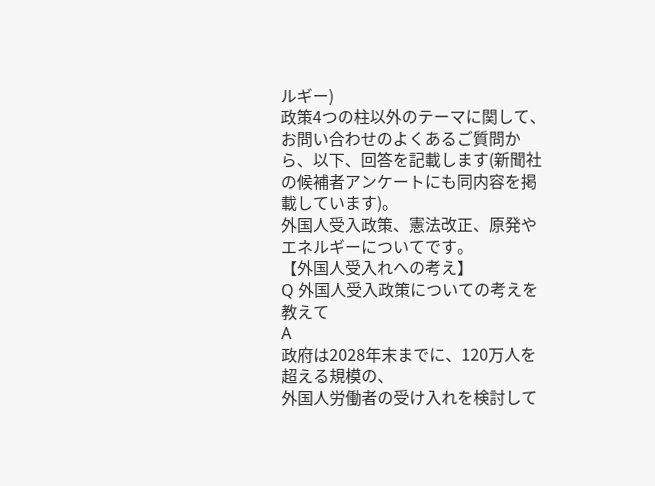ルギー)
政策4つの柱以外のテーマに関して、
お問い合わせのよくあるご質問から、以下、回答を記載します(新聞社の候補者アンケートにも同内容を掲載しています)。
外国人受入政策、憲法改正、原発やエネルギーについてです。
【外国人受入れへの考え】
Q 外国人受入政策についての考えを教えて
A
政府は2028年末までに、120万人を超える規模の、
外国人労働者の受け入れを検討して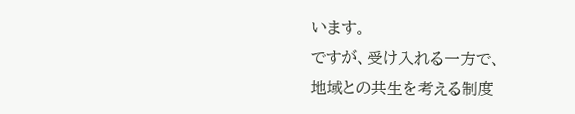います。
ですが、受け入れる一方で、
地域との共生を考える制度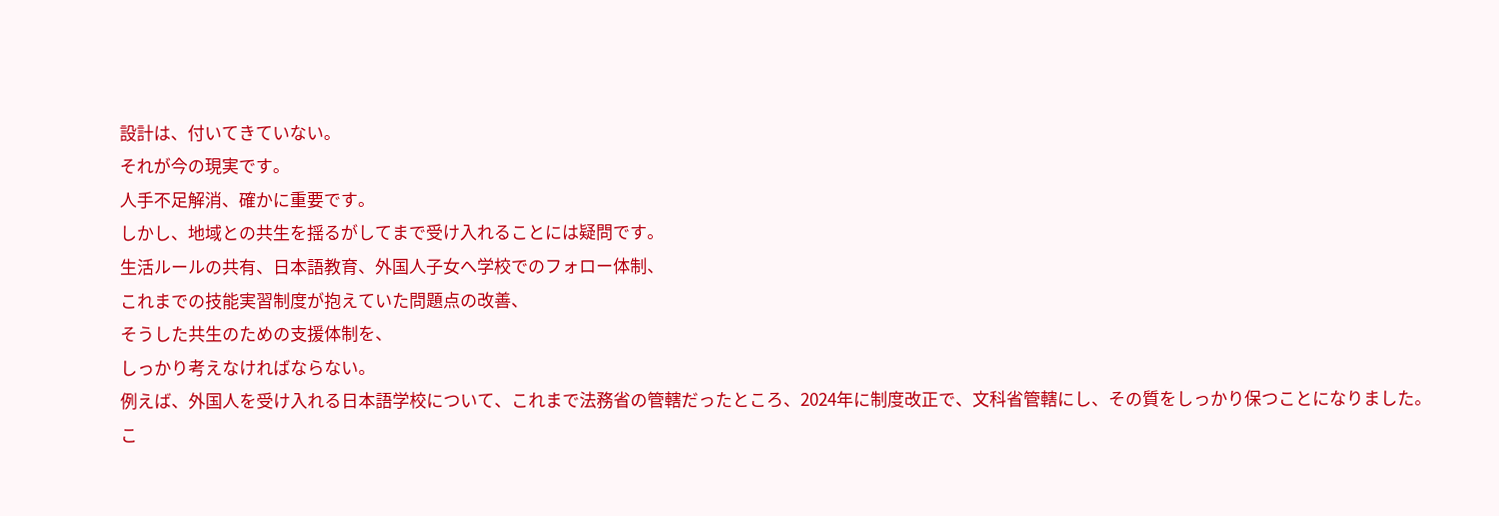設計は、付いてきていない。
それが今の現実です。
人手不足解消、確かに重要です。
しかし、地域との共生を揺るがしてまで受け入れることには疑問です。
生活ルールの共有、日本語教育、外国人子女へ学校でのフォロー体制、
これまでの技能実習制度が抱えていた問題点の改善、
そうした共生のための支援体制を、
しっかり考えなければならない。
例えば、外国人を受け入れる日本語学校について、これまで法務省の管轄だったところ、2024年に制度改正で、文科省管轄にし、その質をしっかり保つことになりました。
こ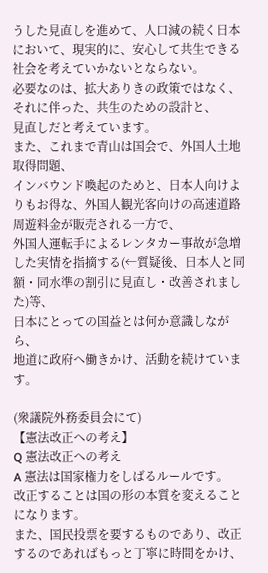うした見直しを進めて、人口減の続く日本において、現実的に、安心して共生できる社会を考えていかないとならない。
必要なのは、拡大ありきの政策ではなく、
それに伴った、共生のための設計と、
見直しだと考えています。
また、これまで青山は国会で、外国人土地取得問題、
インバウンド喚起のためと、日本人向けよりもお得な、外国人観光客向けの高速道路周遊料金が販売される一方で、
外国人運転手によるレンタカー事故が急増した実情を指摘する(←質疑後、日本人と同額・同水準の割引に見直し・改善されました)等、
日本にとっての国益とは何か意識しながら、
地道に政府へ働きかけ、活動を続けています。

(衆議院外務委員会にて)
【憲法改正への考え】
Q 憲法改正への考え
A 憲法は国家権力をしばるルールです。
改正することは国の形の本質を変えることになります。
また、国民投票を要するものであり、改正するのであればもっと丁寧に時間をかけ、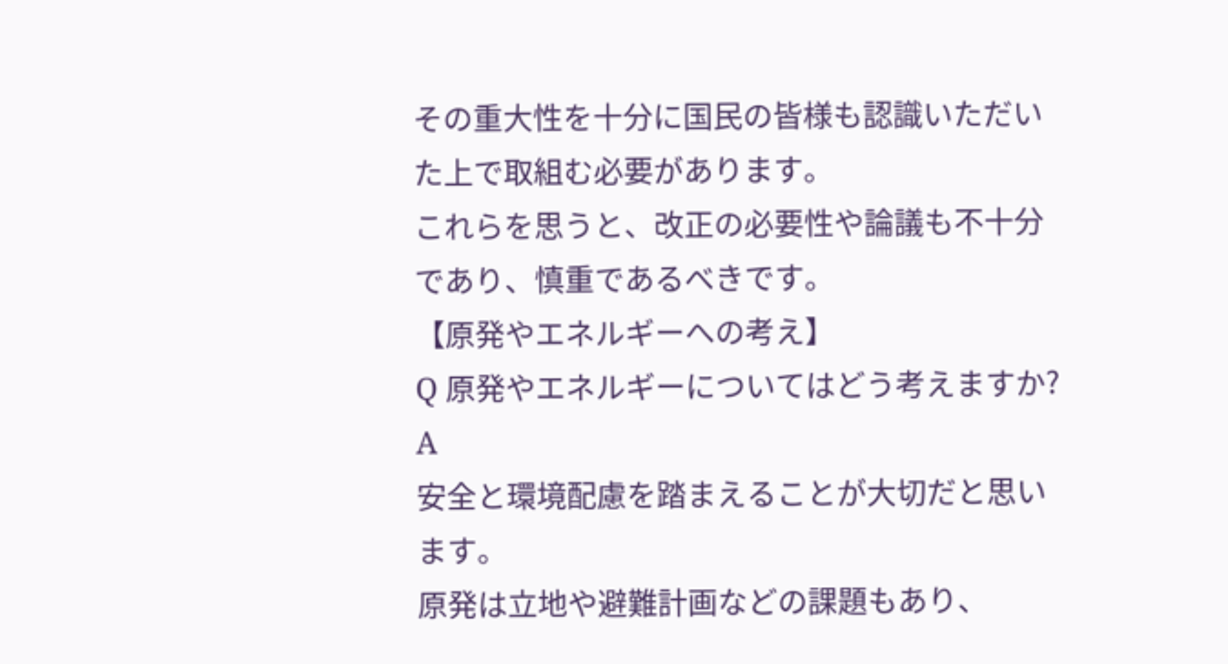その重大性を十分に国民の皆様も認識いただいた上で取組む必要があります。
これらを思うと、改正の必要性や論議も不十分であり、慎重であるべきです。
【原発やエネルギーへの考え】
Q 原発やエネルギーについてはどう考えますか?
A
安全と環境配慮を踏まえることが大切だと思います。
原発は立地や避難計画などの課題もあり、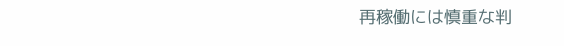再稼働には慎重な判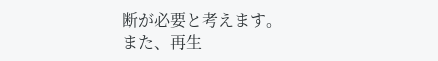断が必要と考えます。
また、再生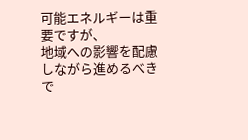可能エネルギーは重要ですが、
地域への影響を配慮しながら進めるべきで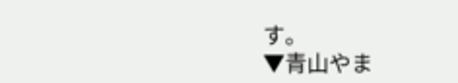す。
▼青山やま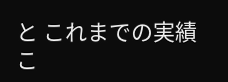と これまでの実績
こ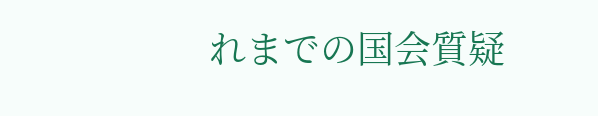れまでの国会質疑